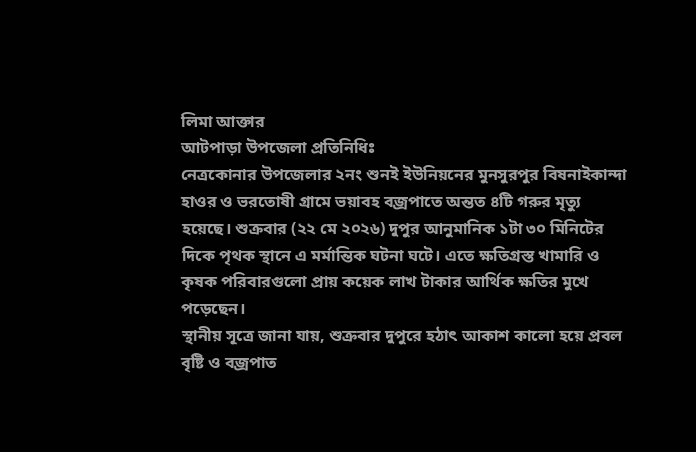লিমা আক্তার
আটপাড়া উপজেলা প্রতিনিধিঃ
নেত্রকোনার উপজেলার ২নং শুনই ইউনিয়নের মুনসুরপুর বিষনাইকান্দা হাওর ও ভরতোষী গ্রামে ভয়াবহ বজ্রপাতে অন্তত ৪টি গরুর মৃত্যু হয়েছে। শুক্রবার (২২ মে ২০২৬) দুপুর আনুমানিক ১টা ৩০ মিনিটের দিকে পৃথক স্থানে এ মর্মান্তিক ঘটনা ঘটে। এতে ক্ষতিগ্রস্ত খামারি ও কৃষক পরিবারগুলো প্রায় কয়েক লাখ টাকার আর্থিক ক্ষতির মুখে পড়েছেন।
স্থানীয় সূত্রে জানা যায়, শুক্রবার দুপুরে হঠাৎ আকাশ কালো হয়ে প্রবল বৃষ্টি ও বজ্রপাত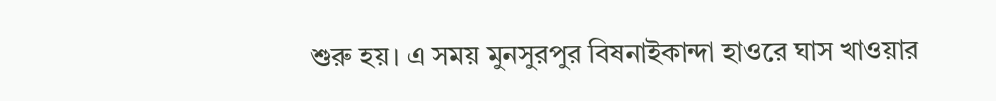শুরু হয়। এ সময় মুনসুরপুর বিষনাইকান্দা হাওরে ঘাস খাওয়ার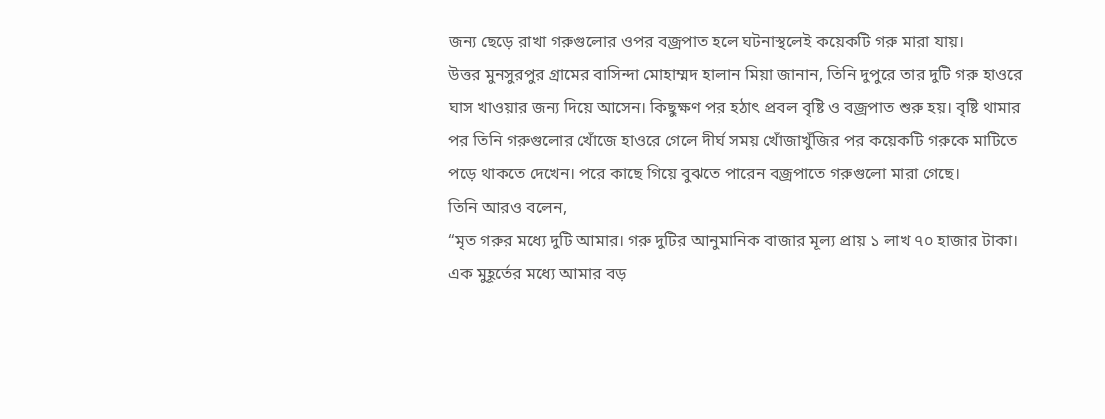জন্য ছেড়ে রাখা গরুগুলোর ওপর বজ্রপাত হলে ঘটনাস্থলেই কয়েকটি গরু মারা যায়।
উত্তর মুনসুরপুর গ্রামের বাসিন্দা মোহাম্মদ হালান মিয়া জানান, তিনি দুপুরে তার দুটি গরু হাওরে ঘাস খাওয়ার জন্য দিয়ে আসেন। কিছুক্ষণ পর হঠাৎ প্রবল বৃষ্টি ও বজ্রপাত শুরু হয়। বৃষ্টি থামার পর তিনি গরুগুলোর খোঁজে হাওরে গেলে দীর্ঘ সময় খোঁজাখুঁজির পর কয়েকটি গরুকে মাটিতে পড়ে থাকতে দেখেন। পরে কাছে গিয়ে বুঝতে পারেন বজ্রপাতে গরুগুলো মারা গেছে।
তিনি আরও বলেন,
“মৃত গরুর মধ্যে দুটি আমার। গরু দুটির আনুমানিক বাজার মূল্য প্রায় ১ লাখ ৭০ হাজার টাকা। এক মুহূর্তের মধ্যে আমার বড়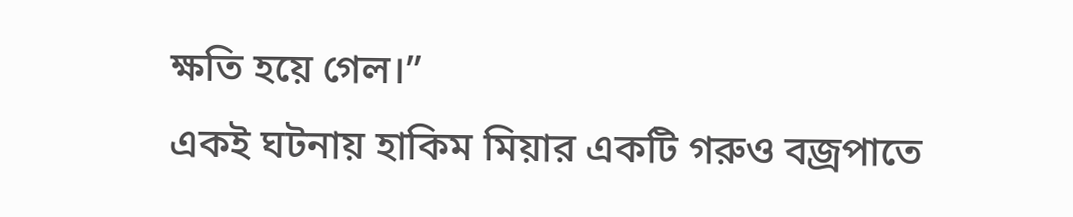ক্ষতি হয়ে গেল।”
একই ঘটনায় হাকিম মিয়ার একটি গরুও বজ্রপাতে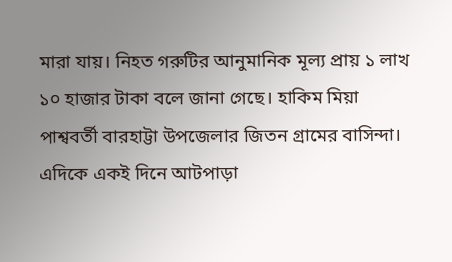মারা যায়। নিহত গরুটির আনুমানিক মূল্য প্রায় ১ লাখ ১০ হাজার টাকা বলে জানা গেছে। হাকিম মিয়া পাশ্ববর্তী বারহাট্টা উপজেলার জিতন গ্রামের বাসিন্দা।
এদিকে একই দিনে আটপাড়া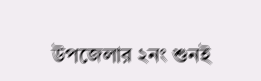উপজেলার ২নং শুনই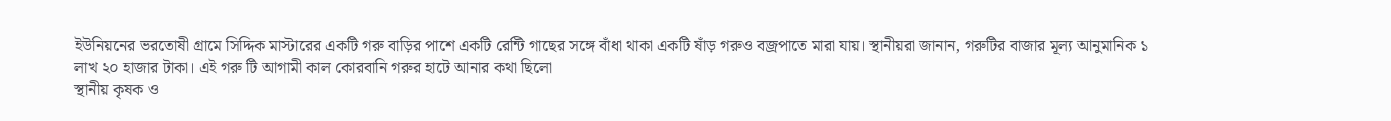ইউনিয়নের ভরতোষী গ্রামে সিদ্দিক মাস্টারের একটি গরু বাড়ির পাশে একটি রেন্টি গাছের সঙ্গে বাঁধা থাকা একটি ষাঁড় গরুও বজ্রপাতে মারা যায়। স্থানীয়রা জানান, গরুটির বাজার মূল্য আনুমানিক ১ লাখ ২০ হাজার টাকা। এই গরু টি আগামী কাল কোরবানি গরুর হাটে আনার কথা ছিলো
স্থানীয় কৃষক ও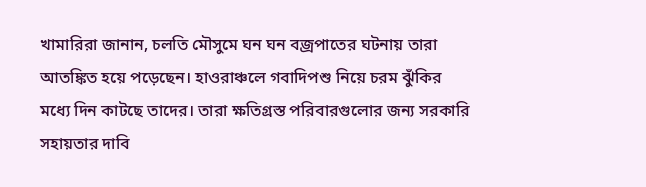খামারিরা জানান, চলতি মৌসুমে ঘন ঘন বজ্রপাতের ঘটনায় তারা আতঙ্কিত হয়ে পড়েছেন। হাওরাঞ্চলে গবাদিপশু নিয়ে চরম ঝুঁকির মধ্যে দিন কাটছে তাদের। তারা ক্ষতিগ্রস্ত পরিবারগুলোর জন্য সরকারি সহায়তার দাবি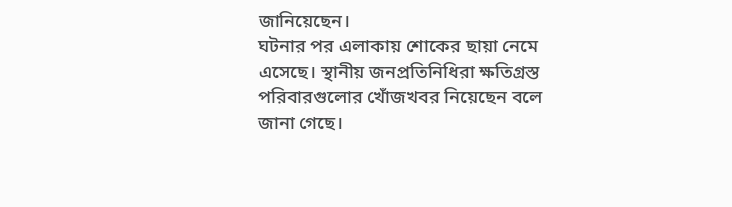জানিয়েছেন।
ঘটনার পর এলাকায় শোকের ছায়া নেমে এসেছে। স্থানীয় জনপ্রতিনিধিরা ক্ষতিগ্রস্ত পরিবারগুলোর খোঁজখবর নিয়েছেন বলে জানা গেছে।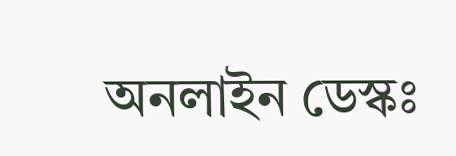অনলাইন ডেস্কঃ